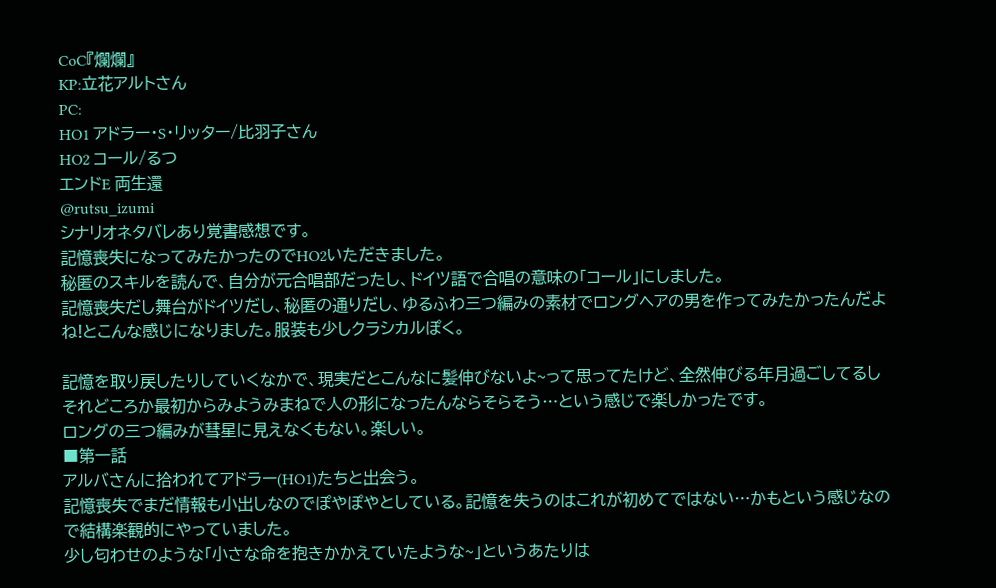CoC『爛爛』
KP:立花アルトさん
PC:
HO1 アドラー・S・リッター/比羽子さん
HO2 コール/るつ
エンドE 両生還
@rutsu_izumi
シナリオネタバレあり覚書感想です。
記憶喪失になってみたかったのでHO2いただきました。
秘匿のスキルを読んで、自分が元合唱部だったし、ドイツ語で合唱の意味の「コール」にしました。
記憶喪失だし舞台がドイツだし、秘匿の通りだし、ゆるふわ三つ編みの素材でロングヘアの男を作ってみたかったんだよね!とこんな感じになりました。服装も少しクラシカルぽく。

記憶を取り戻したりしていくなかで、現実だとこんなに髪伸びないよ~って思ってたけど、全然伸びる年月過ごしてるしそれどころか最初からみようみまねで人の形になったんならそらそう…という感じで楽しかったです。
ロングの三つ編みが彗星に見えなくもない。楽しい。
■第一話
アルバさんに拾われてアドラー(HO1)たちと出会う。
記憶喪失でまだ情報も小出しなのでぽやぽやとしている。記憶を失うのはこれが初めてではない…かもという感じなので結構楽観的にやっていました。
少し匂わせのような「小さな命を抱きかかえていたような~」というあたりは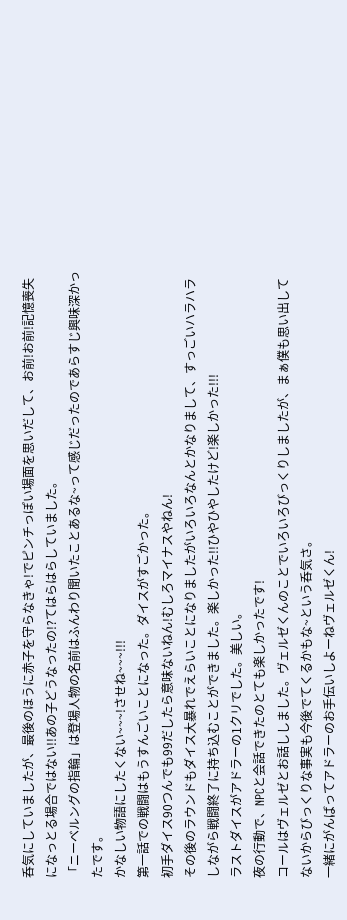呑気にしていましたが、最後のほうに赤子を守らなきゃ!でピンチっぽい場面を思いだして、お前!お前!記憶喪失になっとる場合ではない!!あの子どうなったの!?てはらはらしていました。
「ニーベルングの指輪」は登場人物の名前はふんわり聞いたことあるな~って感じだったのであらすじ興味深かったです。
かなしい物語にしたくない~~~!させね~~~!!!
第一話での戦闘はもうすんごいことになった。ダイスがすごかった。
初手ダイス90つんでも99だしたら意味ないねん!むしろマイナスやねん!
その後のラウンドもダイス大暴れでえらいことになりましたがいろいろなんとかなりまして、すっごいハラハラしながら戦闘終了に持ち込むことができました。楽しかった!!ひやひやしたけど!楽しかった!!!
ラストダイスがアドラーの1クリでした。美しい。
夜の行動で、NPCと会話できたのとても楽しかったです!
コールはヴェルゼとお話ししました。ヴェルゼくんのことでいろいろびっくりしましたが、まぁ僕も思い出してないからびっくりな事実も今後でてくるかもな~という呑気さ。
一緒にがんばってアドラーのお手伝いしよーねヴェルゼくん!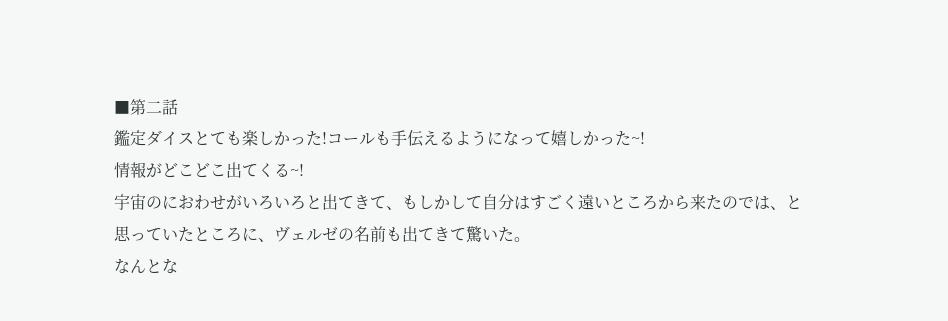■第二話
鑑定ダイスとても楽しかった!コールも手伝えるようになって嬉しかった~!
情報がどこどこ出てくる~!
宇宙のにおわせがいろいろと出てきて、もしかして自分はすごく遠いところから来たのでは、と思っていたところに、ヴェルゼの名前も出てきて驚いた。
なんとな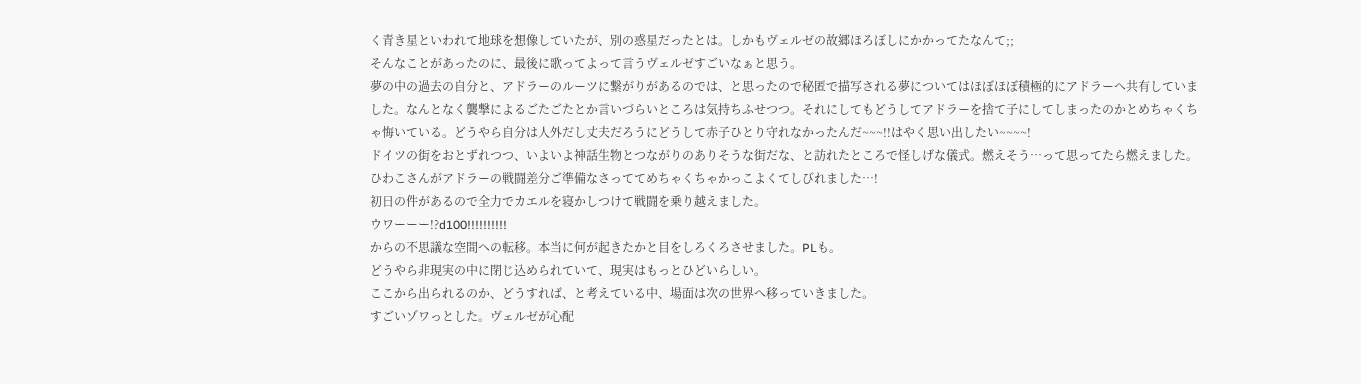く青き星といわれて地球を想像していたが、別の惑星だったとは。しかもヴェルゼの故郷ほろぼしにかかってたなんて;;
そんなことがあったのに、最後に歌ってよって言うヴェルゼすごいなぁと思う。
夢の中の過去の自分と、アドラーのルーツに繋がりがあるのでは、と思ったので秘匿で描写される夢についてはほぼほぼ積極的にアドラーへ共有していました。なんとなく襲撃によるごたごたとか言いづらいところは気持ちふせつつ。それにしてもどうしてアドラーを捨て子にしてしまったのかとめちゃくちゃ悔いている。どうやら自分は人外だし丈夫だろうにどうして赤子ひとり守れなかったんだ~~~!!はやく思い出したい~~~~!
ドイツの街をおとずれつつ、いよいよ神話生物とつながりのありそうな街だな、と訪れたところで怪しげな儀式。燃えそう…って思ってたら燃えました。
ひわこさんがアドラーの戦闘差分ご準備なさっててめちゃくちゃかっこよくてしびれました…!
初日の件があるので全力でカエルを寝かしつけて戦闘を乗り越えました。
ウワーーー!?d100!!!!!!!!!!
からの不思議な空間への転移。本当に何が起きたかと目をしろくろさせました。PLも。
どうやら非現実の中に閉じ込められていて、現実はもっとひどいらしい。
ここから出られるのか、どうすれば、と考えている中、場面は次の世界へ移っていきました。
すごいゾワっとした。ヴェルゼが心配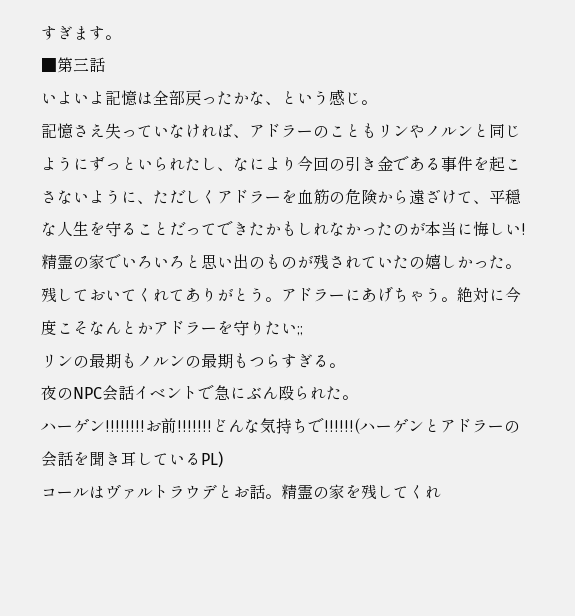すぎます。
■第三話
いよいよ記憶は全部戻ったかな、という感じ。
記憶さえ失っていなければ、アドラーのこともリンやノルンと同じようにずっといられたし、なにより今回の引き金である事件を起こさないように、ただしくアドラーを血筋の危険から遠ざけて、平穏な人生を守ることだってできたかもしれなかったのが本当に悔しい!
精霊の家でいろいろと思い出のものが残されていたの嬉しかった。残しておいてくれてありがとう。アドラーにあげちゃう。絶対に今度こそなんとかアドラーを守りたい;;
リンの最期もノルンの最期もつらすぎる。
夜のNPC会話イベントで急にぶん殴られた。
ハーゲン!!!!!!!!お前!!!!!!!どんな気持ちで!!!!!!(ハーゲンとアドラーの会話を聞き耳しているPL)
コールはヴァルトラウデとお話。精霊の家を残してくれ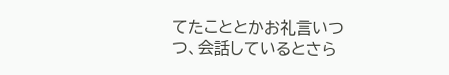てたこととかお礼言いつつ、会話しているとさら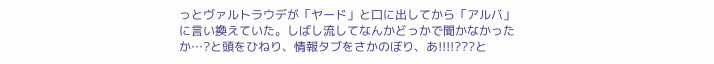っとヴァルトラウデが「ヤード」と口に出してから「アルバ」に言い換えていた。しばし流してなんかどっかで聞かなかったか…?と頭をひねり、情報タブをさかのぼり、あ!!!!???と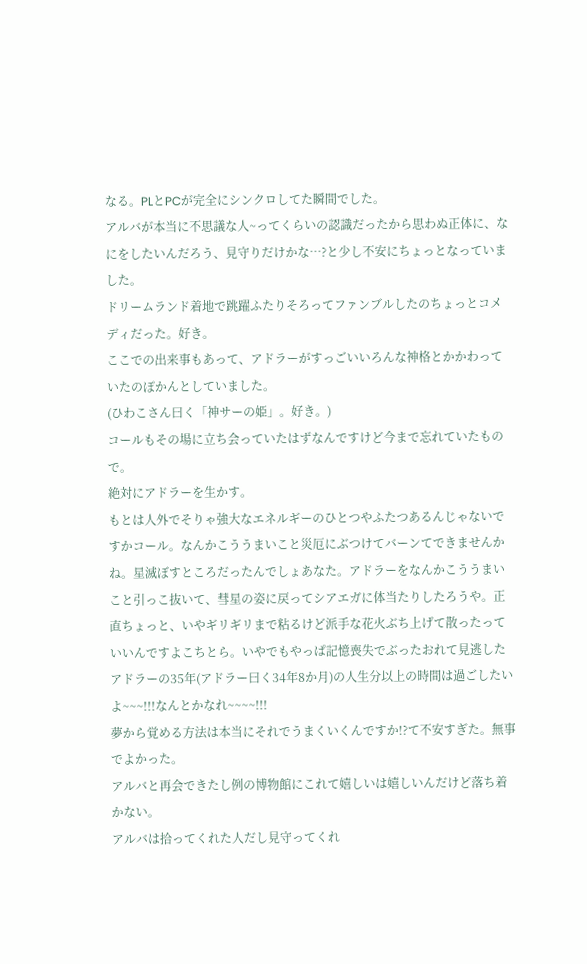なる。PLとPCが完全にシンクロしてた瞬間でした。
アルバが本当に不思議な人~ってくらいの認識だったから思わぬ正体に、なにをしたいんだろう、見守りだけかな…?と少し不安にちょっとなっていました。
ドリームランド着地で跳躍ふたりそろってファンブルしたのちょっとコメディだった。好き。
ここでの出来事もあって、アドラーがすっごいいろんな神格とかかわっていたのぽかんとしていました。
(ひわこさん曰く「神サーの姫」。好き。)
コールもその場に立ち会っていたはずなんですけど今まで忘れていたもので。
絶対にアドラーを生かす。
もとは人外でそりゃ強大なエネルギーのひとつやふたつあるんじゃないですかコール。なんかこううまいこと災厄にぶつけてバーンてできませんかね。星滅ぼすところだったんでしょあなた。アドラーをなんかこううまいこと引っこ抜いて、彗星の姿に戻ってシアエガに体当たりしたろうや。正直ちょっと、いやギリギリまで粘るけど派手な花火ぶち上げて散ったっていいんですよこちとら。いやでもやっぱ記憶喪失でぶったおれて見逃したアドラーの35年(アドラー曰く34年8か月)の人生分以上の時間は過ごしたいよ~~~!!!なんとかなれ~~~~!!!
夢から覚める方法は本当にそれでうまくいくんですか!?て不安すぎた。無事でよかった。
アルバと再会できたし例の博物館にこれて嬉しいは嬉しいんだけど落ち着かない。
アルバは拾ってくれた人だし見守ってくれ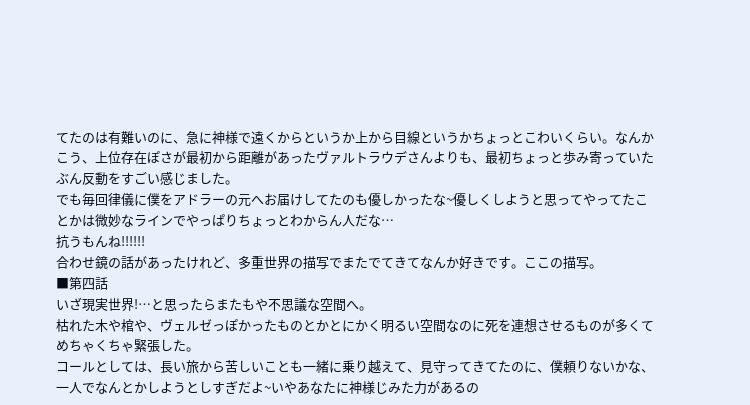てたのは有難いのに、急に神様で遠くからというか上から目線というかちょっとこわいくらい。なんかこう、上位存在ぽさが最初から距離があったヴァルトラウデさんよりも、最初ちょっと歩み寄っていたぶん反動をすごい感じました。
でも毎回律儀に僕をアドラーの元へお届けしてたのも優しかったな~優しくしようと思ってやってたことかは微妙なラインでやっぱりちょっとわからん人だな…
抗うもんね!!!!!!
合わせ鏡の話があったけれど、多重世界の描写でまたでてきてなんか好きです。ここの描写。
■第四話
いざ現実世界!…と思ったらまたもや不思議な空間へ。
枯れた木や棺や、ヴェルゼっぽかったものとかとにかく明るい空間なのに死を連想させるものが多くてめちゃくちゃ緊張した。
コールとしては、長い旅から苦しいことも一緒に乗り越えて、見守ってきてたのに、僕頼りないかな、一人でなんとかしようとしすぎだよ~いやあなたに神様じみた力があるの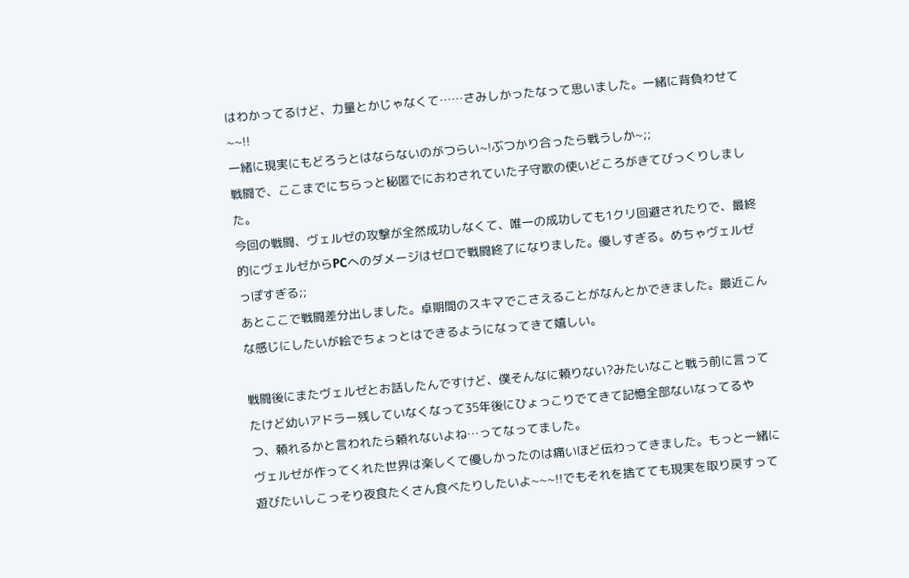はわかってるけど、力量とかじゃなくて……さみしかったなって思いました。一緒に背負わせて~~!!
一緒に現実にもどろうとはならないのがつらい~!ぶつかり合ったら戦うしか~;;
戦闘で、ここまでにちらっと秘匿でにおわされていた子守歌の使いどころがきてびっくりしました。
今回の戦闘、ヴェルゼの攻撃が全然成功しなくて、唯一の成功しても1クリ回避されたりで、最終的にヴェルゼからPCへのダメージはゼロで戦闘終了になりました。優しすぎる。めちゃヴェルゼっぽすぎる;;
あとここで戦闘差分出しました。卓期間のスキマでこさえることがなんとかできました。最近こんな感じにしたいが絵でちょっとはできるようになってきて嬉しい。

戦闘後にまたヴェルゼとお話したんですけど、僕そんなに頼りない?みたいなこと戦う前に言ってたけど幼いアドラー残していなくなって35年後にひょっこりでてきて記憶全部ないなってるやつ、頼れるかと言われたら頼れないよね…ってなってました。
ヴェルゼが作ってくれた世界は楽しくて優しかったのは痛いほど伝わってきました。もっと一緒に遊びたいしこっそり夜食たくさん食べたりしたいよ~~~!!でもそれを捨てても現実を取り戻すって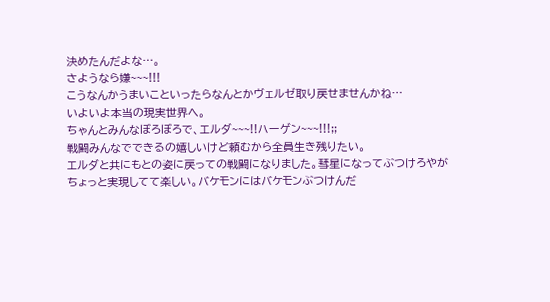決めたんだよな…。
さようなら嫌~~~!!!
こうなんかうまいこといったらなんとかヴェルゼ取り戻せませんかね…
いよいよ本当の現実世界へ。
ちゃんとみんなぼろぼろで、エルダ~~~!!ハーゲン~~~!!!;;
戦闘みんなでできるの嬉しいけど頼むから全員生き残りたい。
エルダと共にもとの姿に戻っての戦闘になりました。彗星になってぶつけろやがちょっと実現してて楽しい。バケモンにはバケモンぶつけんだ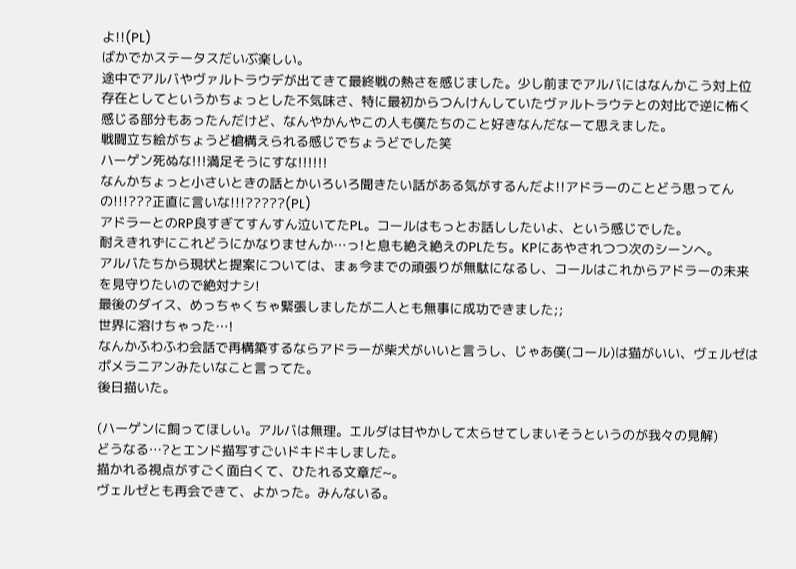よ!!(PL)
ばかでかステータスだいぶ楽しい。
途中でアルバやヴァルトラウデが出てきて最終戦の熱さを感じました。少し前までアルバにはなんかこう対上位存在としてというかちょっとした不気味さ、特に最初からつんけんしていたヴァルトラウテとの対比で逆に怖く感じる部分もあったんだけど、なんやかんやこの人も僕たちのこと好きなんだなーて思えました。
戦闘立ち絵がちょうど槍構えられる感じでちょうどでした笑
ハーゲン死ぬな!!!満足そうにすな!!!!!!
なんかちょっと小さいときの話とかいろいろ聞きたい話がある気がするんだよ!!アドラーのことどう思ってんの!!!???正直に言いな!!!?????(PL)
アドラーとのRP良すぎてすんすん泣いてたPL。コールはもっとお話ししたいよ、という感じでした。
耐えきれずにこれどうにかなりませんか…っ!と息も絶え絶えのPLたち。KPにあやされつつ次のシーンへ。
アルバたちから現状と提案については、まぁ今までの頑張りが無駄になるし、コールはこれからアドラーの未来を見守りたいので絶対ナシ!
最後のダイス、めっちゃくちゃ緊張しましたが二人とも無事に成功できました;;
世界に溶けちゃった…!
なんかふわふわ会話で再構築するならアドラーが柴犬がいいと言うし、じゃあ僕(コール)は猫がいい、ヴェルゼはポメラニアンみたいなこと言ってた。
後日描いた。

(ハーゲンに飼ってほしい。アルバは無理。エルダは甘やかして太らせてしまいそうというのが我々の見解)
どうなる…?とエンド描写すごいドキドキしました。
描かれる視点がすごく面白くて、ひたれる文章だ~。
ヴェルゼとも再会できて、よかった。みんないる。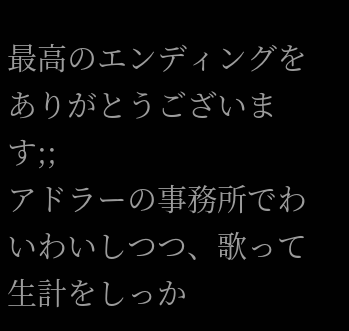最高のエンディングをありがとうございます;;
アドラーの事務所でわいわいしつつ、歌って生計をしっか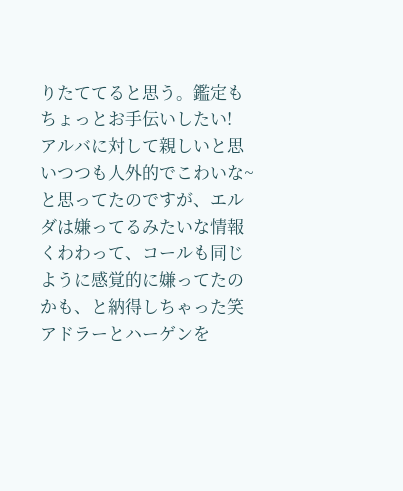りたててると思う。鑑定もちょっとお手伝いしたい!
アルバに対して親しいと思いつつも人外的でこわいな~と思ってたのですが、エルダは嫌ってるみたいな情報くわわって、コールも同じように感覚的に嫌ってたのかも、と納得しちゃった笑
アドラーとハーゲンを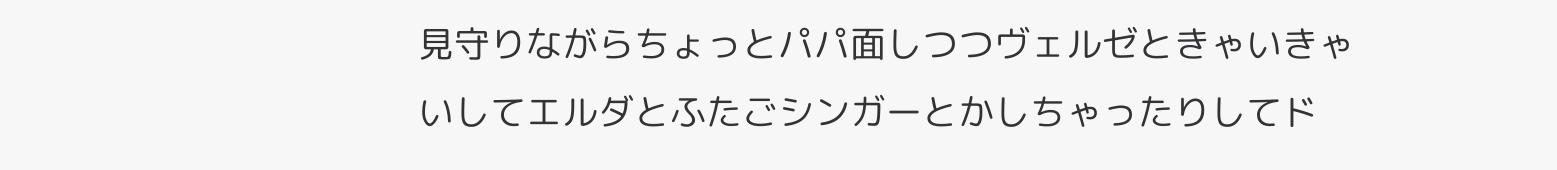見守りながらちょっとパパ面しつつヴェルゼときゃいきゃいしてエルダとふたごシンガーとかしちゃったりしてド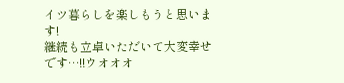イツ暮らしを楽しもうと思います!
継続も立卓いただいて大変幸せです…!!ウオオオ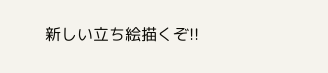新しい立ち絵描くぞ!!